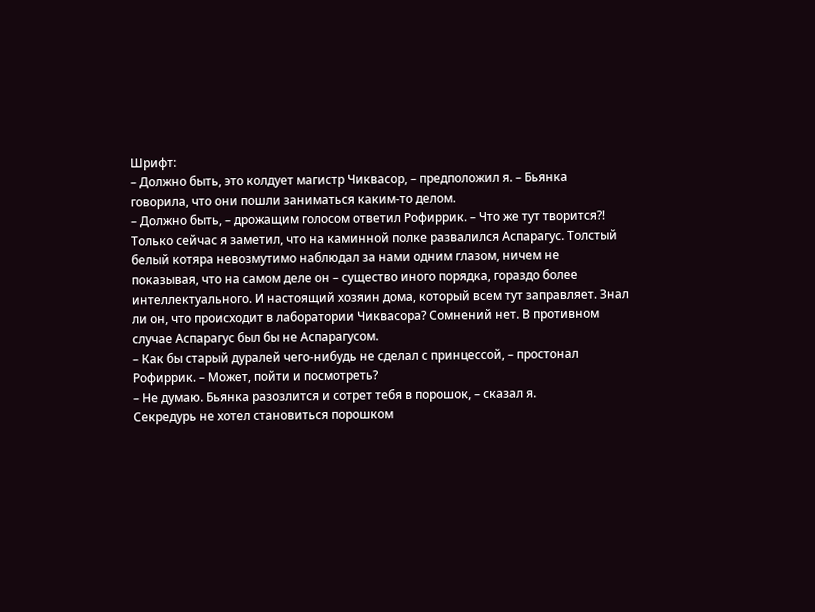Шрифт:
– Должно быть, это колдует магистр Чиквасор, – предположил я. – Бьянка говорила, что они пошли заниматься каким-то делом.
– Должно быть, – дрожащим голосом ответил Рофиррик. – Что же тут творится?!
Только сейчас я заметил, что на каминной полке развалился Аспарагус. Толстый белый котяра невозмутимо наблюдал за нами одним глазом, ничем не показывая, что на самом деле он – существо иного порядка, гораздо более интеллектуального. И настоящий хозяин дома, который всем тут заправляет. Знал ли он, что происходит в лаборатории Чиквасора? Сомнений нет. В противном случае Аспарагус был бы не Аспарагусом.
– Как бы старый дуралей чего-нибудь не сделал с принцессой, – простонал Рофиррик. – Может, пойти и посмотреть?
– Не думаю. Бьянка разозлится и сотрет тебя в порошок, – сказал я.
Секредурь не хотел становиться порошком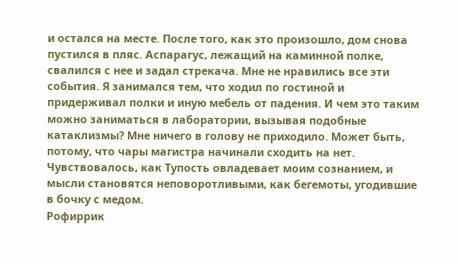и остался на месте. После того, как это произошло, дом снова пустился в пляс. Аспарагус, лежащий на каминной полке, свалился с нее и задал стрекача. Мне не нравились все эти события. Я занимался тем, что ходил по гостиной и придерживал полки и иную мебель от падения. И чем это таким можно заниматься в лаборатории, вызывая подобные катаклизмы? Мне ничего в голову не приходило. Может быть, потому, что чары магистра начинали сходить на нет. Чувствовалось, как Тупость овладевает моим сознанием, и мысли становятся неповоротливыми, как бегемоты, угодившие в бочку с медом.
Рофиррик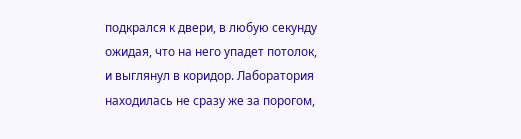подкрался к двери, в любую секунду ожидая, что на него упадет потолок, и выглянул в коридор. Лаборатория находилась не сразу же за порогом,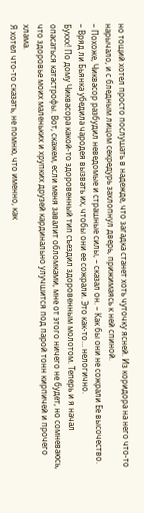но тощий хотел просто послушать в надежде, что загадка станет хоть чуточку ясней. Из коридора на него что-то нарычало, и с бледным лицом секредурь захлопнул дверь, прижимаясь к ней спиной.
– Похоже, Чиквасор разбудил неведомые и страшные силы, – сказал он. – Как бы они не сожрали Ее высочество.
– Вряд ли Бьянка убедила чародея вызвать их, чтобы они ее сожрали. Это как-то… нелогично.
Буххх! По дому Чиквасора какой-то здоровенный тип съездил здоровенным молотом. Теперь и я начал опасаться катастрофы. Вот, скажем, если меня завалит обломками, мне от этого ничего не будет, но сомневаюсь, что здоровье моих маленьких и хрупких друзей кардинально улучшится под парой тонн кирпичей и прочего хлама.
Я хотел что-то сказать, не помню, что именно, как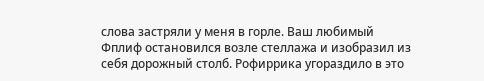слова застряли у меня в горле. Ваш любимый Фплиф остановился возле стеллажа и изобразил из себя дорожный столб. Рофиррика угораздило в это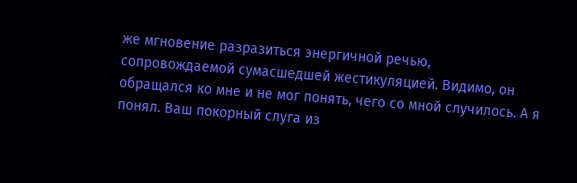же мгновение разразиться энергичной речью, сопровождаемой сумасшедшей жестикуляцией. Видимо, он обращался ко мне и не мог понять, чего со мной случилось. А я понял. Ваш покорный слуга из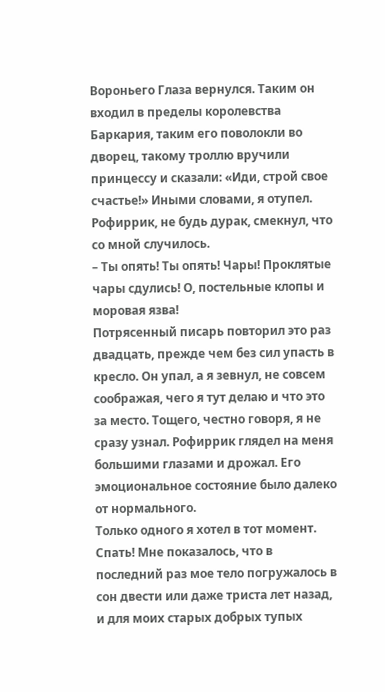Вороньего Глаза вернулся. Таким он входил в пределы королевства Баркария, таким его поволокли во дворец, такому троллю вручили принцессу и сказали: «Иди, строй свое счастье!» Иными словами, я отупел.
Рофиррик, не будь дурак, смекнул, что со мной случилось.
– Ты опять! Ты опять! Чары! Проклятые чары сдулись! О, постельные клопы и моровая язва!
Потрясенный писарь повторил это раз двадцать, прежде чем без сил упасть в кресло. Он упал, а я зевнул, не совсем соображая, чего я тут делаю и что это за место. Тощего, честно говоря, я не сразу узнал. Рофиррик глядел на меня большими глазами и дрожал. Его эмоциональное состояние было далеко от нормального.
Только одного я хотел в тот момент. Спать! Мне показалось, что в последний раз мое тело погружалось в сон двести или даже триста лет назад, и для моих старых добрых тупых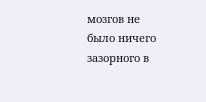мозгов не было ничего зазорного в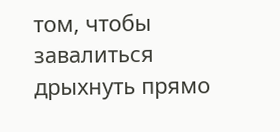том, чтобы завалиться дрыхнуть прямо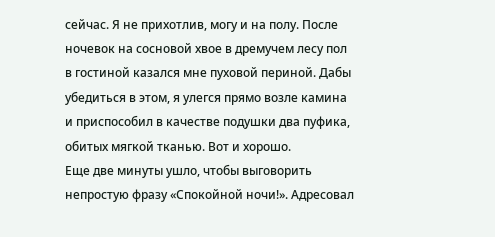сейчас. Я не прихотлив, могу и на полу. После ночевок на сосновой хвое в дремучем лесу пол в гостиной казался мне пуховой периной. Дабы убедиться в этом, я улегся прямо возле камина и приспособил в качестве подушки два пуфика, обитых мягкой тканью. Вот и хорошо.
Еще две минуты ушло, чтобы выговорить непростую фразу «Спокойной ночи!». Адресовал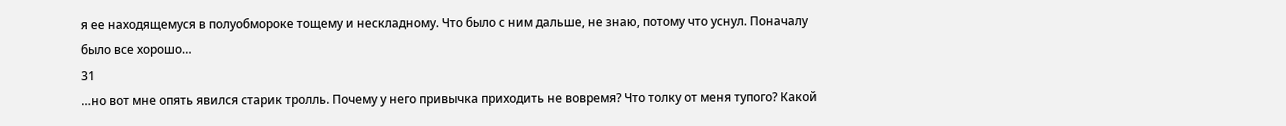я ее находящемуся в полуобмороке тощему и нескладному. Что было с ним дальше, не знаю, потому что уснул. Поначалу было все хорошо…
31
…но вот мне опять явился старик тролль. Почему у него привычка приходить не вовремя? Что толку от меня тупого? Какой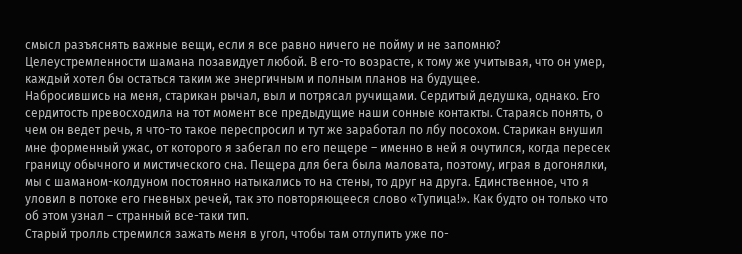смысл разъяснять важные вещи, если я все равно ничего не пойму и не запомню? Целеустремленности шамана позавидует любой. В его-то возрасте, к тому же учитывая, что он умер, каждый хотел бы остаться таким же энергичным и полным планов на будущее.
Набросившись на меня, старикан рычал, выл и потрясал ручищами. Сердитый дедушка, однако. Его сердитость превосходила на тот момент все предыдущие наши сонные контакты. Стараясь понять, о чем он ведет речь, я что-то такое переспросил и тут же заработал по лбу посохом. Старикан внушил мне форменный ужас, от которого я забегал по его пещере – именно в ней я очутился, когда пересек границу обычного и мистического сна. Пещера для бега была маловата, поэтому, играя в догонялки, мы с шаманом-колдуном постоянно натыкались то на стены, то друг на друга. Единственное, что я уловил в потоке его гневных речей, так это повторяющееся слово «Тупица!». Как будто он только что об этом узнал – странный все-таки тип.
Старый тролль стремился зажать меня в угол, чтобы там отлупить уже по-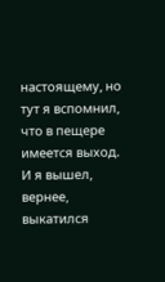настоящему, но тут я вспомнил, что в пещере имеется выход. И я вышел, вернее, выкатился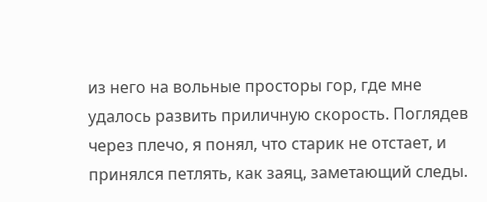из него на вольные просторы гор, где мне удалось развить приличную скорость. Поглядев через плечо, я понял, что старик не отстает, и принялся петлять, как заяц, заметающий следы.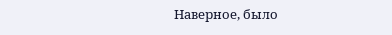Наверное, было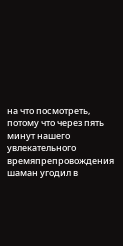на что посмотреть, потому что через пять минут нашего увлекательного времяпрепровождения шаман угодил в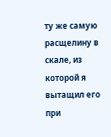ту же самую расщелину в скале, из которой я вытащил его при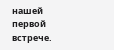нашей первой встрече.